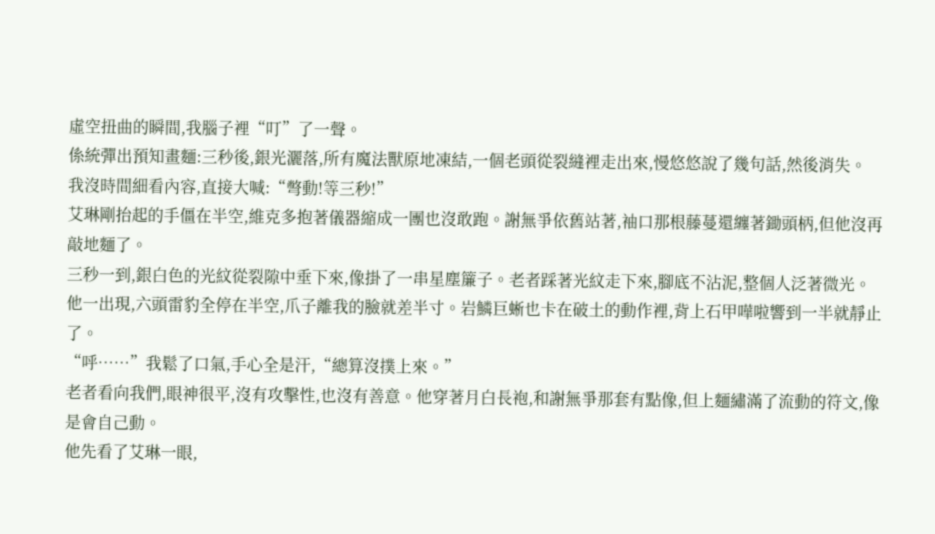虛空扭曲的瞬間,我腦子裡“叮”了一聲。
係統彈出預知畫麵:三秒後,銀光灑落,所有魔法獸原地凍結,一個老頭從裂縫裡走出來,慢悠悠說了幾句話,然後消失。
我沒時間細看內容,直接大喊:“彆動!等三秒!”
艾琳剛抬起的手僵在半空,維克多抱著儀器縮成一團也沒敢跑。謝無爭依舊站著,袖口那根藤蔓還纏著鋤頭柄,但他沒再敲地麵了。
三秒一到,銀白色的光紋從裂隙中垂下來,像掛了一串星塵簾子。老者踩著光紋走下來,腳底不沾泥,整個人泛著微光。
他一出現,六頭雷豹全停在半空,爪子離我的臉就差半寸。岩鱗巨蜥也卡在破土的動作裡,背上石甲嘩啦響到一半就靜止了。
“呼……”我鬆了口氣,手心全是汗,“總算沒撲上來。”
老者看向我們,眼神很平,沒有攻擊性,也沒有善意。他穿著月白長袍,和謝無爭那套有點像,但上麵繡滿了流動的符文,像是會自己動。
他先看了艾琳一眼,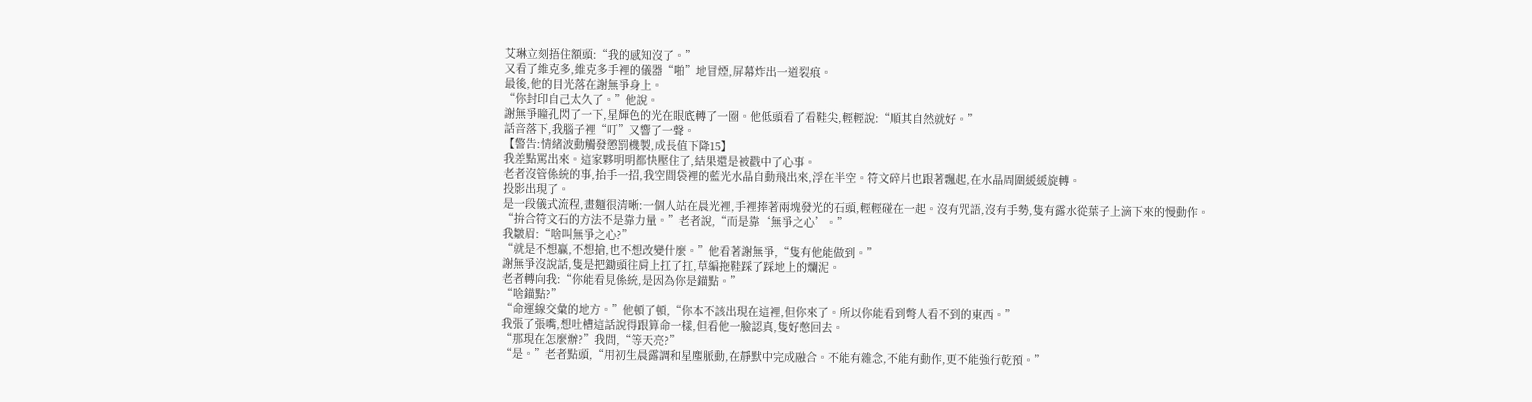艾琳立刻捂住額頭:“我的感知沒了。”
又看了維克多,維克多手裡的儀器“啪”地冒煙,屏幕炸出一道裂痕。
最後,他的目光落在謝無爭身上。
“你封印自己太久了。”他說。
謝無爭瞳孔閃了一下,星輝色的光在眼底轉了一圈。他低頭看了看鞋尖,輕輕說:“順其自然就好。”
話音落下,我腦子裡“叮”又響了一聲。
【警告:情緒波動觸發懲罰機製,成長值下降15】
我差點罵出來。這家夥明明都快壓住了,結果還是被戳中了心事。
老者沒管係統的事,抬手一招,我空間袋裡的藍光水晶自動飛出來,浮在半空。符文碎片也跟著飄起,在水晶周圍緩緩旋轉。
投影出現了。
是一段儀式流程,畫麵很清晰:一個人站在晨光裡,手裡捧著兩塊發光的石頭,輕輕碰在一起。沒有咒語,沒有手勢,隻有露水從葉子上滴下來的慢動作。
“拚合符文石的方法不是靠力量。”老者說,“而是靠‘無爭之心’。”
我皺眉:“啥叫無爭之心?”
“就是不想贏,不想搶,也不想改變什麼。”他看著謝無爭,“隻有他能做到。”
謝無爭沒說話,隻是把鋤頭往肩上扛了扛,草編拖鞋踩了踩地上的爛泥。
老者轉向我:“你能看見係統,是因為你是錨點。”
“啥錨點?”
“命運線交彙的地方。”他頓了頓,“你本不該出現在這裡,但你來了。所以你能看到彆人看不到的東西。”
我張了張嘴,想吐槽這話說得跟算命一樣,但看他一臉認真,隻好憋回去。
“那現在怎麼辦?”我問,“等天亮?”
“是。”老者點頭,“用初生晨露調和星塵脈動,在靜默中完成融合。不能有雜念,不能有動作,更不能強行乾預。”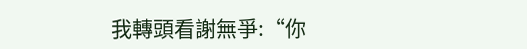我轉頭看謝無爭:“你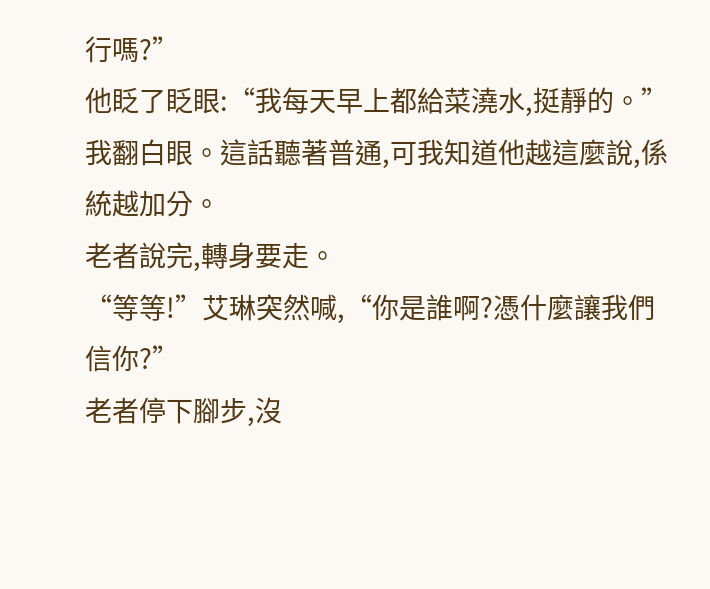行嗎?”
他眨了眨眼:“我每天早上都給菜澆水,挺靜的。”
我翻白眼。這話聽著普通,可我知道他越這麼說,係統越加分。
老者說完,轉身要走。
“等等!”艾琳突然喊,“你是誰啊?憑什麼讓我們信你?”
老者停下腳步,沒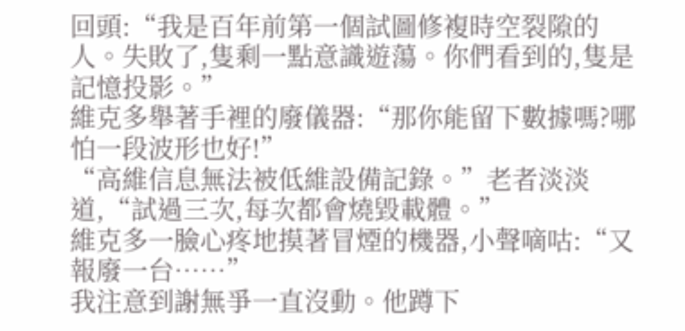回頭:“我是百年前第一個試圖修複時空裂隙的人。失敗了,隻剩一點意識遊蕩。你們看到的,隻是記憶投影。”
維克多舉著手裡的廢儀器:“那你能留下數據嗎?哪怕一段波形也好!”
“高維信息無法被低維設備記錄。”老者淡淡道,“試過三次,每次都會燒毀載體。”
維克多一臉心疼地摸著冒煙的機器,小聲嘀咕:“又報廢一台……”
我注意到謝無爭一直沒動。他蹲下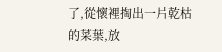了,從懷裡掏出一片乾枯的菜葉,放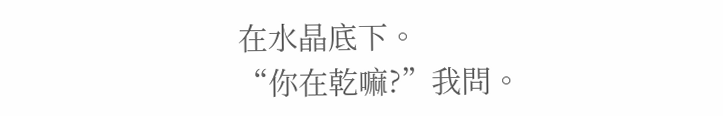在水晶底下。
“你在乾嘛?”我問。